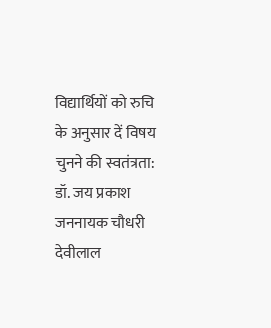विद्यार्थियों को रुचि के अनुसार दें विषय चुनने की स्वतंत्रता: डॉ. जय प्रकाश जननायक चौधरी देवीलाल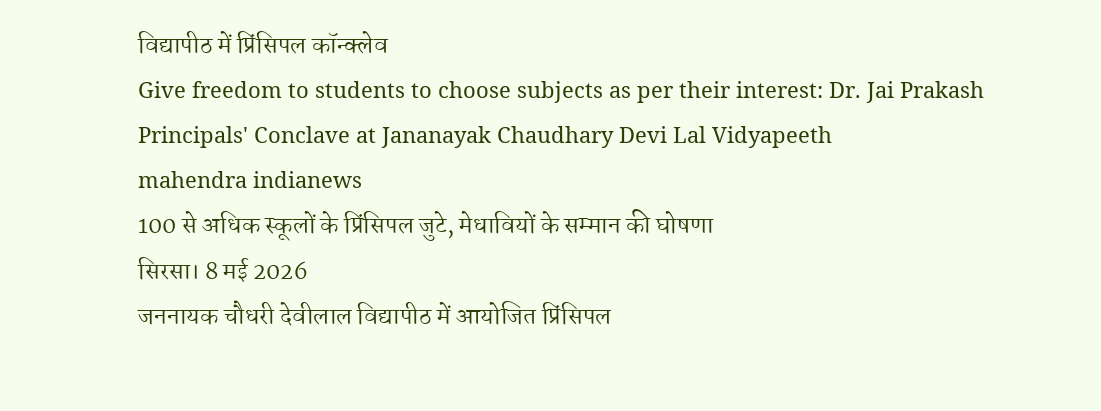विद्यापीठ में प्रिंसिपल कॉन्क्लेव
Give freedom to students to choose subjects as per their interest: Dr. Jai Prakash Principals' Conclave at Jananayak Chaudhary Devi Lal Vidyapeeth
mahendra indianews
100 से अधिक स्कूलों के प्रिंसिपल जुटे, मेधावियों के सम्मान की घोषणा
सिरसा। 8 मई 2026
जननायक चौधरी देवीलाल विद्यापीठ में आयोजित प्रिंसिपल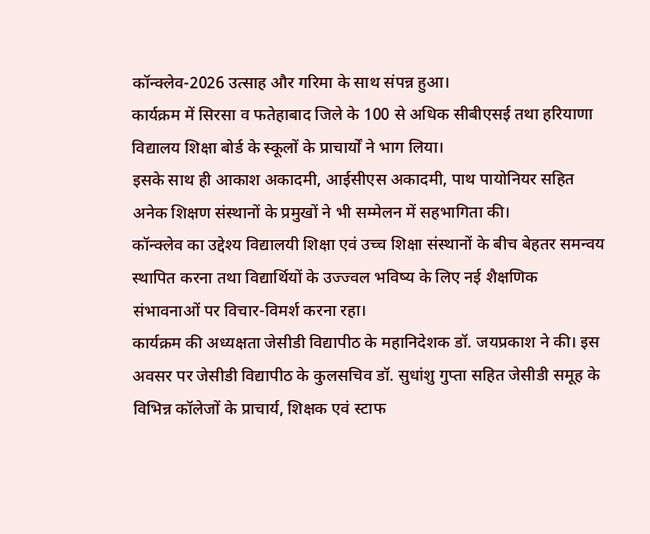कॉन्क्लेव-2026 उत्साह और गरिमा के साथ संपन्न हुआ।
कार्यक्रम में सिरसा व फतेहाबाद जिले के 100 से अधिक सीबीएसई तथा हरियाणा विद्यालय शिक्षा बोर्ड के स्कूलों के प्राचार्यों ने भाग लिया।
इसके साथ ही आकाश अकादमी, आईसीएस अकादमी, पाथ पायोनियर सहित अनेक शिक्षण संस्थानों के प्रमुखों ने भी सम्मेलन में सहभागिता की।
कॉन्क्लेव का उद्देश्य विद्यालयी शिक्षा एवं उच्च शिक्षा संस्थानों के बीच बेहतर समन्वय स्थापित करना तथा विद्यार्थियों के उज्ज्वल भविष्य के लिए नई शैक्षणिक संभावनाओं पर विचार-विमर्श करना रहा।
कार्यक्रम की अध्यक्षता जेसीडी विद्यापीठ के महानिदेशक डॉ. जयप्रकाश ने की। इस अवसर पर जेसीडी विद्यापीठ के कुलसचिव डॉ. सुधांशु गुप्ता सहित जेसीडी समूह के विभिन्न कॉलेजों के प्राचार्य, शिक्षक एवं स्टाफ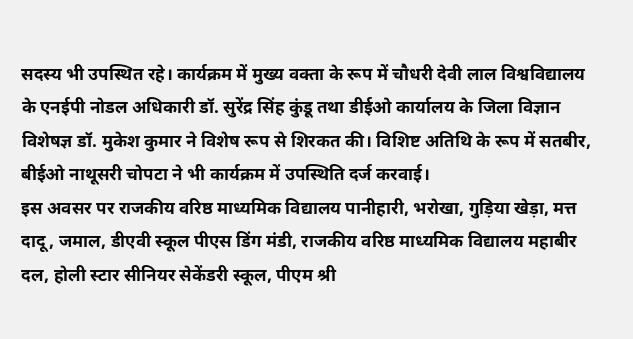सदस्य भी उपस्थित रहे। कार्यक्रम में मुख्य वक्ता के रूप में चौधरी देवी लाल विश्वविद्यालय के एनईपी नोडल अधिकारी डॉ. सुरेंद्र सिंह कुंडू तथा डीईओ कार्यालय के जिला विज्ञान विशेषज्ञ डॉ. मुकेश कुमार ने विशेष रूप से शिरकत की। विशिष्ट अतिथि के रूप में सतबीर, बीईओ नाथूसरी चोपटा ने भी कार्यक्रम में उपस्थिति दर्ज करवाई।
इस अवसर पर राजकीय वरिष्ठ माध्यमिक विद्यालय पानीहारी, भरोखा, गुड़िया खेड़ा, मत्त दादू, जमाल, डीएवी स्कूल पीएस डिंग मंडी, राजकीय वरिष्ठ माध्यमिक विद्यालय महाबीर दल, होली स्टार सीनियर सेकेंडरी स्कूल, पीएम श्री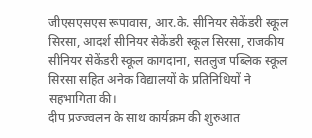जीएसएसएस रूपावास, आर.के. सीनियर सेकेंडरी स्कूल सिरसा, आदर्श सीनियर सेकेंडरी स्कूल सिरसा, राजकीय सीनियर सेकेंडरी स्कूल कागदाना, सतलुज पब्लिक स्कूल सिरसा सहित अनेक विद्यालयों के प्रतिनिधियों ने सहभागिता की।
दीप प्रज्ज्वलन के साथ कार्यक्रम की शुरुआत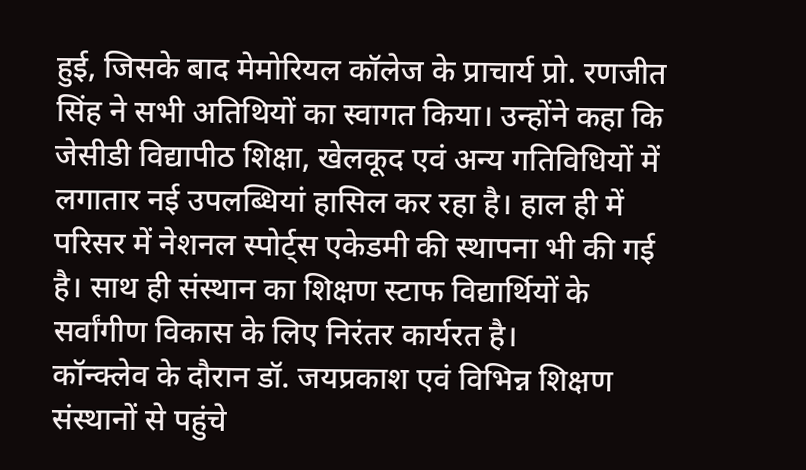हुई, जिसके बाद मेमोरियल कॉलेज के प्राचार्य प्रो. रणजीत सिंह ने सभी अतिथियों का स्वागत किया। उन्होंने कहा कि जेसीडी विद्यापीठ शिक्षा, खेलकूद एवं अन्य गतिविधियों में लगातार नई उपलब्धियां हासिल कर रहा है। हाल ही में परिसर में नेशनल स्पोर्ट्स एकेडमी की स्थापना भी की गई है। साथ ही संस्थान का शिक्षण स्टाफ विद्यार्थियों के सर्वांगीण विकास के लिए निरंतर कार्यरत है।
कॉन्क्लेव के दौरान डॉ. जयप्रकाश एवं विभिन्न शिक्षण संस्थानों से पहुंचे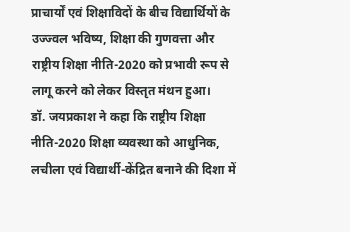प्राचार्यों एवं शिक्षाविदों के बीच विद्यार्थियों के उज्ज्वल भविष्य, शिक्षा की गुणवत्ता और राष्ट्रीय शिक्षा नीति-2020 को प्रभावी रूप से लागू करने को लेकर विस्तृत मंथन हुआ।
डॉ. जयप्रकाश ने कहा कि राष्ट्रीय शिक्षा नीति-2020 शिक्षा व्यवस्था को आधुनिक, लचीला एवं विद्यार्थी-केंद्रित बनाने की दिशा में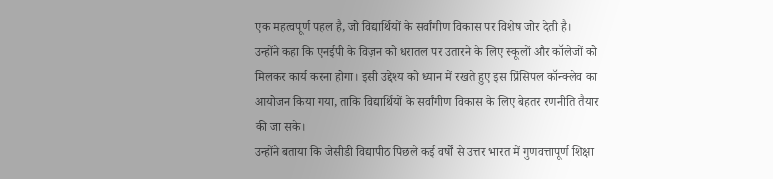एक महत्वपूर्ण पहल है, जो विद्यार्थियों के सर्वांगीण विकास पर विशेष जोर देती है।
उन्होंने कहा कि एनईपी के विज़न को धरातल पर उतारने के लिए स्कूलों और कॉलेजों को मिलकर कार्य करना होगा। इसी उद्देश्य को ध्यान में रखते हुए इस प्रिंसिपल कॉन्क्लेव का आयोजन किया गया, ताकि विद्यार्थियों के सर्वांगीण विकास के लिए बेहतर रणनीति तैयार की जा सके।
उन्होंने बताया कि जेसीडी विद्यापीठ पिछले कई वर्षों से उत्तर भारत में गुणवत्तापूर्ण शिक्षा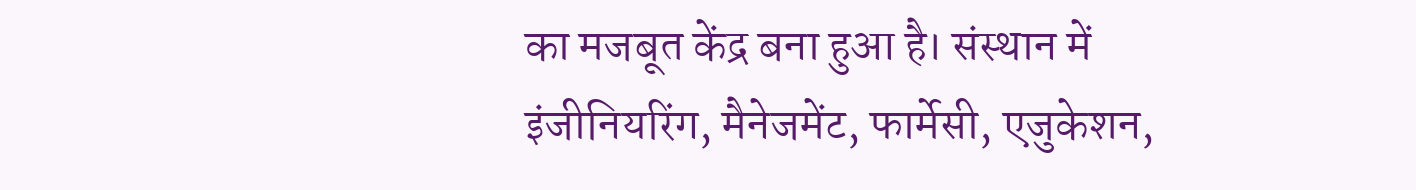का मजबूत केंद्र बना हुआ है। संस्थान में इंजीनियरिंग, मैनेजमेंट, फार्मेसी, एजुकेशन,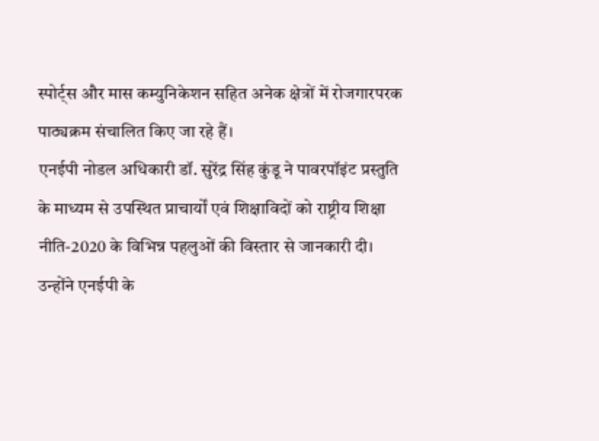स्पोर्ट्स और मास कम्युनिकेशन सहित अनेक क्षेत्रों में रोजगारपरक पाठ्यक्रम संचालित किए जा रहे हैं।
एनईपी नोडल अधिकारी डॉ. सुरेंद्र सिंह कुंडू ने पावरपॉइंट प्रस्तुति के माध्यम से उपस्थित प्राचार्यों एवं शिक्षाविदों को राष्ट्रीय शिक्षा नीति-2020 के विभिन्न पहलुओं की विस्तार से जानकारी दी। उन्होंने एनईपी के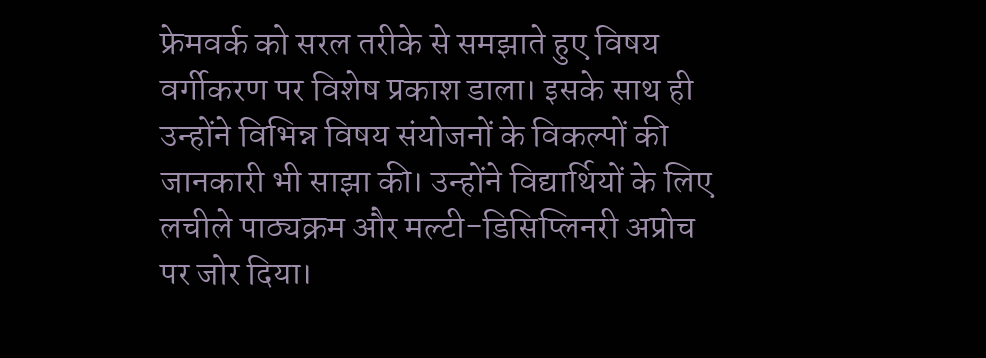फ्रेमवर्क को सरल तरीके से समझाते हुए विषय वर्गीकरण पर विशेष प्रकाश डाला। इसके साथ ही उन्होंने विभिन्न विषय संयोजनों के विकल्पों की जानकारी भी साझा की। उन्होंने विद्यार्थियों के लिए लचीले पाठ्यक्रम और मल्टी-डिसिप्लिनरी अप्रोच पर जोर दिया।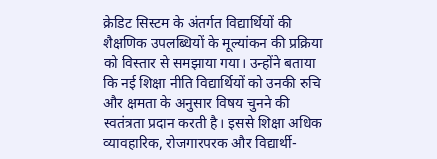क्रेडिट सिस्टम के अंतर्गत विद्यार्थियों की शैक्षणिक उपलब्धियों के मूल्यांकन की प्रक्रिया को विस्तार से समझाया गया। उन्होंने बताया कि नई शिक्षा नीति विद्यार्थियों को उनकी रुचि और क्षमता के अनुसार विषय चुनने की स्वतंत्रता प्रदान करती है। इससे शिक्षा अधिक व्यावहारिक, रोजगारपरक और विद्यार्थी-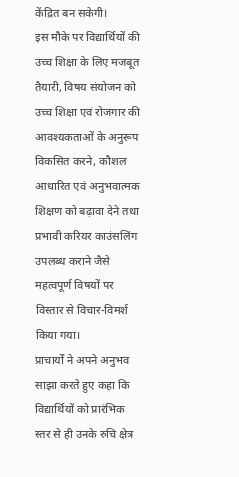केंद्रित बन सकेगी।
इस मौके पर विद्यार्थियों की उच्च शिक्षा के लिए मजबूत तैयारी, विषय संयोजन को उच्च शिक्षा एवं रोजगार की आवश्यकताओं के अनुरूप विकसित करने, कौशल आधारित एवं अनुभवात्मक शिक्षण को बढ़ावा देने तथा प्रभावी करियर काउंसलिंग उपलब्ध कराने जैसे महत्वपूर्ण विषयों पर विस्तार से विचार-विमर्श किया गया।
प्राचार्यों ने अपने अनुभव साझा करते हुए कहा कि विद्यार्थियों को प्रारंभिक स्तर से ही उनके रुचि क्षेत्र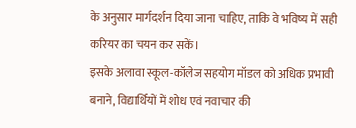के अनुसार मार्गदर्शन दिया जाना चाहिए, ताकि वे भविष्य में सही करियर का चयन कर सकें।
इसके अलावा स्कूल-कॉलेज सहयोग मॉडल को अधिक प्रभावी बनाने, विद्यार्थियों में शोध एवं नवाचार की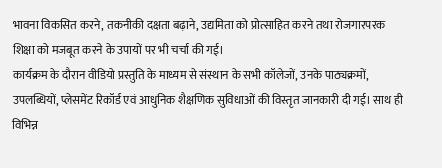भावना विकसित करने, तकनीकी दक्षता बढ़ाने, उद्यमिता को प्रोत्साहित करने तथा रोजगारपरक शिक्षा को मजबूत करने के उपायों पर भी चर्चा की गई।
कार्यक्रम के दौरान वीडियो प्रस्तुति के माध्यम से संस्थान के सभी कॉलेजों, उनके पाठ्यक्रमों, उपलब्धियों, प्लेसमेंट रिकॉर्ड एवं आधुनिक शैक्षणिक सुविधाओं की विस्तृत जानकारी दी गई। साथ ही विभिन्न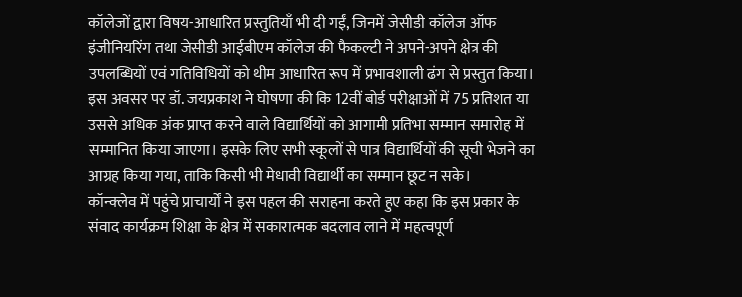कॉलेजों द्वारा विषय-आधारित प्रस्तुतियाँ भी दी गईं, जिनमें जेसीडी कॉलेज ऑफ इंजीनियरिंग तथा जेसीडी आईबीएम कॉलेज की फैकल्टी ने अपने-अपने क्षेत्र की उपलब्धियों एवं गतिविधियों को थीम आधारित रूप में प्रभावशाली ढंग से प्रस्तुत किया।
इस अवसर पर डॉ. जयप्रकाश ने घोषणा की कि 12वीं बोर्ड परीक्षाओं में 75 प्रतिशत या उससे अधिक अंक प्राप्त करने वाले विद्यार्थियों को आगामी प्रतिभा सम्मान समारोह में सम्मानित किया जाएगा। इसके लिए सभी स्कूलों से पात्र विद्यार्थियों की सूची भेजने का आग्रह किया गया, ताकि किसी भी मेधावी विद्यार्थी का सम्मान छूट न सके।
कॉन्क्लेव में पहुंचे प्राचार्यों ने इस पहल की सराहना करते हुए कहा कि इस प्रकार के संवाद कार्यक्रम शिक्षा के क्षेत्र में सकारात्मक बदलाव लाने में महत्वपूर्ण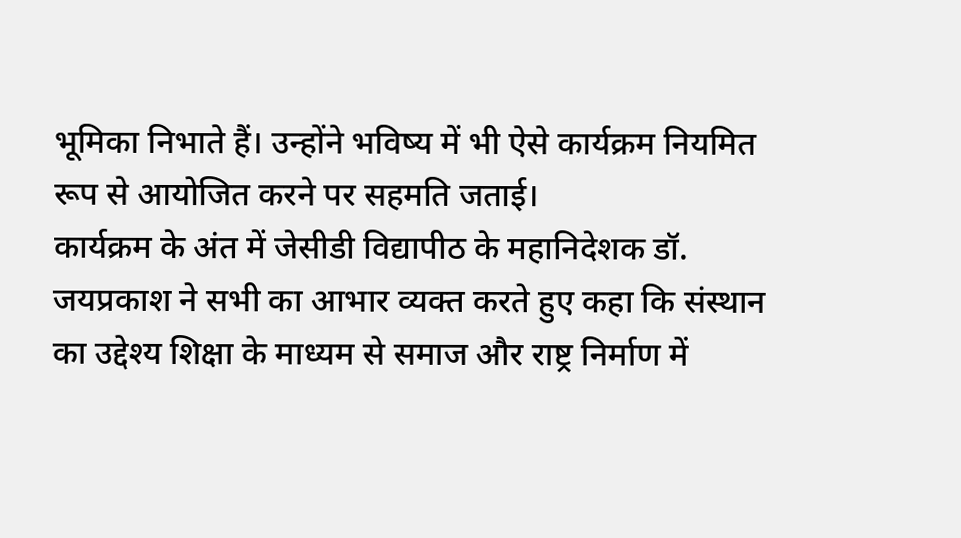भूमिका निभाते हैं। उन्होंने भविष्य में भी ऐसे कार्यक्रम नियमित रूप से आयोजित करने पर सहमति जताई।
कार्यक्रम के अंत में जेसीडी विद्यापीठ के महानिदेशक डॉ. जयप्रकाश ने सभी का आभार व्यक्त करते हुए कहा कि संस्थान का उद्देश्य शिक्षा के माध्यम से समाज और राष्ट्र निर्माण में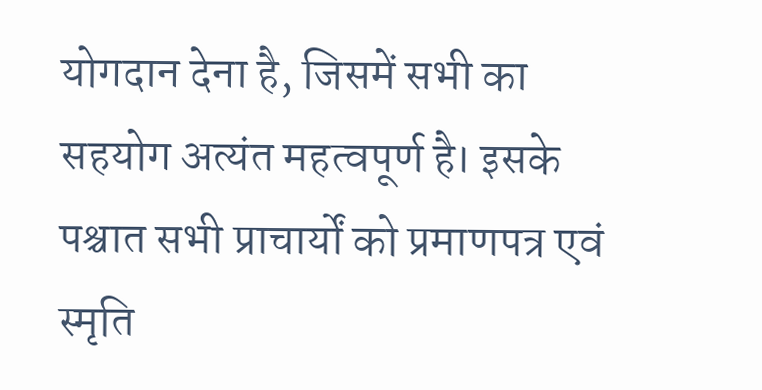योगदान देना है, जिसमें सभी का सहयोग अत्यंत महत्वपूर्ण है। इसके पश्चात सभी प्राचार्यों को प्रमाणपत्र एवं स्मृति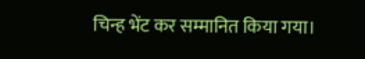चिन्ह भेंट कर सम्मानित किया गया।